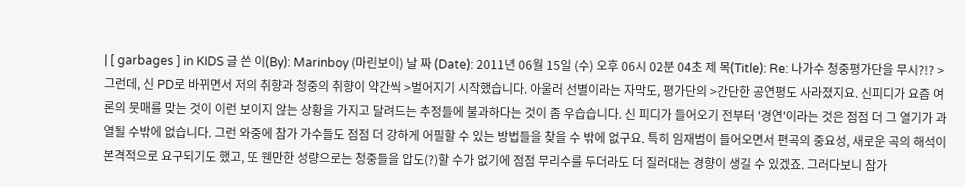| [ garbages ] in KIDS 글 쓴 이(By): Marinboy (마린보이) 날 짜 (Date): 2011년 06월 15일 (수) 오후 06시 02분 04초 제 목(Title): Re: 나가수 청중평가단을 무시?!? >그런데, 신 PD로 바뀌면서 저의 취향과 청중의 취향이 약간씩 >벌어지기 시작했습니다. 아울러 선별이라는 자막도, 평가단의 >간단한 공연평도 사라졌지요. 신피디가 요즘 여론의 뭇매를 맞는 것이 이런 보이지 않는 상황을 가지고 달려드는 추정들에 불과하다는 것이 좀 우습습니다. 신 피디가 들어오기 전부터 '경연'이라는 것은 점점 더 그 열기가 과열될 수밖에 없습니다. 그런 와중에 참가 가수들도 점점 더 강하게 어필할 수 있는 방법들을 찾을 수 밖에 없구요. 특히 임재범이 들어오면서 편곡의 중요성, 새로운 곡의 해석이 본격적으로 요구되기도 했고, 또 웬만한 성량으로는 청중들을 압도(?)할 수가 없기에 점점 무리수를 두더라도 더 질러대는 경향이 생길 수 있겠죠. 그러다보니 참가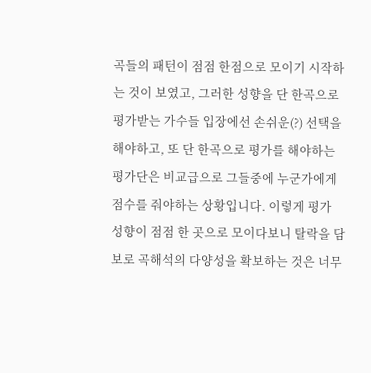곡들의 패턴이 점점 한점으로 모이기 시작하는 것이 보였고, 그러한 성향을 단 한곡으로 평가받는 가수들 입장에선 손쉬운(?) 선택을 해야하고, 또 단 한곡으로 평가를 해야하는 평가단은 비교급으로 그들중에 누군가에게 점수를 줘야하는 상황입니다. 이렇게 평가 성향이 점점 한 곳으로 모이다보니 탈락을 담보로 곡해석의 다양성을 확보하는 것은 너무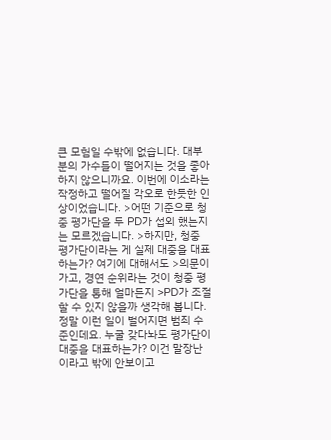큰 모험일 수밖에 없습니다. 대부분의 가수들이 떨어지는 것을 좋아하지 않으니까요. 이번에 이소라는 작정하고 떨어질 각오로 한듯한 인상이었습니다. >어떤 기준으로 청중 평가단을 두 PD가 섭외 했는지는 모르겠습니다. >하지만, 청중 평가단이라는 게 실제 대중을 대표하는가? 여기에 대해서도 >의문이 가고, 경연 순위라는 것이 청중 평가단을 통해 얼마든지 >PD가 조절할 수 있지 않을까 생각해 봅니다. 정말 이런 일이 벌어지면 범죄 수준인데요. 누굴 갖다놔도 평가단이 대중을 대표하는가? 이건 말장난이라고 밖에 안보이고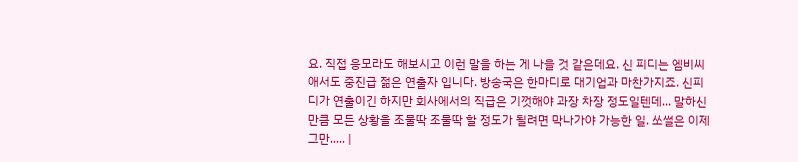요. 직접 응모라도 해보시고 이런 말을 하는 게 나을 것 같은데요. 신 피디는 엠비씨애서도 중진급 젊은 연출자 입니다. 방송국은 한마디로 대기업과 마찬가지죠. 신피디가 연출이긴 하지만 회사에서의 직급은 기껏해야 과장 차장 정도일텐데... 말하신 만큼 모든 상황을 조물딱 조물딱 할 정도가 될려면 막나가야 가능한 일. 쏘썰은 이제 그만..... |